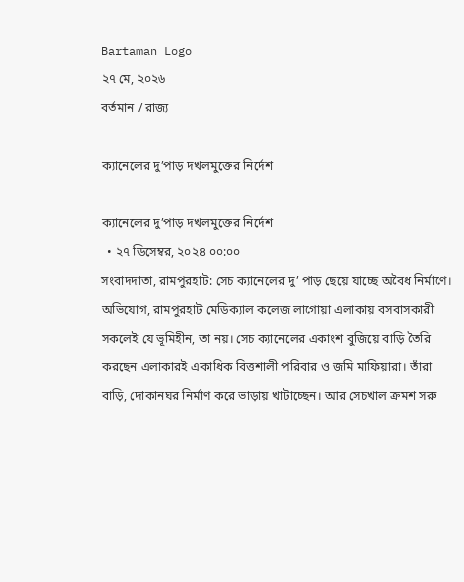Bartaman Logo
২৭ মে, ২০২৬
বর্তমান / রাজ্য

ক্যানেলের দু’পাড় দখলমুক্তের নির্দেশ

ক্যানেলের দু’পাড় দখলমুক্তের নির্দেশ
  • ২৭ ডিসেম্বর, ২০২৪ ০০:০০
সংবাদদাতা, রামপুরহাট: সেচ ক্যানেলের দু’ পাড় ছেয়ে যাচ্ছে অবৈধ নির্মাণে। অভিযোগ, রামপুরহাট মেডিক্যাল কলেজ লাগোয়া এলাকায় বসবাসকারী সকলেই যে ভূমিহীন, তা নয়। সেচ ক্যানেলের একাংশ বুজিয়ে বাড়ি তৈরি করছেন এলাকারই একাধিক বিত্তশালী পরিবার ও জমি মাফিয়ারা। তাঁরা বাড়ি, দোকানঘর নির্মাণ করে ভাড়ায় খাটাচ্ছেন। আর সেচখাল ক্রমশ সরু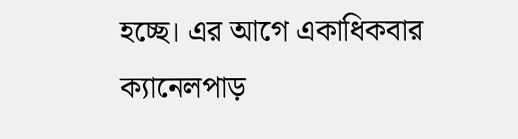হচ্ছে। এর আগে একাধিকবার ক্যানেলপাড়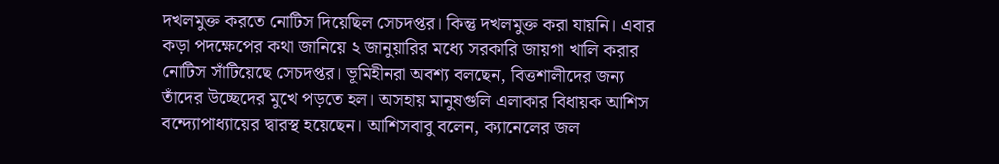দখলমুক্ত করতে নোটিস দিয়েছিল সেচদপ্তর। কিন্তু দখলমুক্ত করা যায়নি। এবার কড়া পদক্ষেপের কথা জানিয়ে ২ জানুয়ারির মধ্যে সরকারি জায়গা খালি করার নোটিস সাঁটিয়েছে সেচদপ্তর। ভূমিহীনরা অবশ্য বলছেন, বিত্তশালীদের জন্য তাঁদের উচ্ছেদের মুখে পড়তে হল। অসহায় মানুষগুলি এলাকার বিধায়ক আশিস বন্দ্যোপাধ্যায়ের দ্বারস্থ হয়েছেন। আশিসবাবু বলেন, ক্যানেলের জল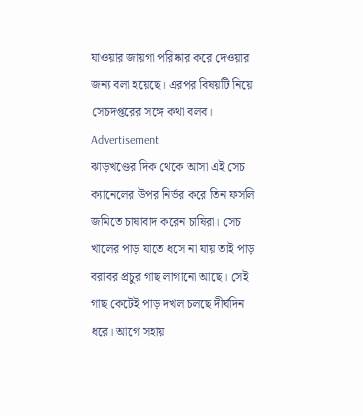যাওয়ার জায়গা পরিষ্কার করে দেওয়ার জন্য বলা হয়েছে। এরপর বিষয়টি নিয়ে সেচদপ্তরের সঙ্গে কথা বলব।
Advertisement
ঝাড়খণ্ডের দিক থেকে আসা এই সেচ ক্যানেলের উপর নির্ভর করে তিন ফসলি জমিতে চাষাবাদ করেন চাষিরা। সেচ খালের পাড় যাতে ধসে না যায় তাই পাড় বরাবর প্রচুর গাছ লাগানো আছে। সেই গাছ কেটেই পাড় দখল চলছে দীর্ঘদিন ধরে। আগে সহায়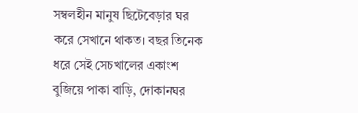সম্বলহীন মানুষ ছিটেবেড়ার ঘর করে সেখানে থাকত। বছর তিনেক ধরে সেই সেচখালের একাংশ বুজিয়ে পাকা বাড়ি, দোকানঘর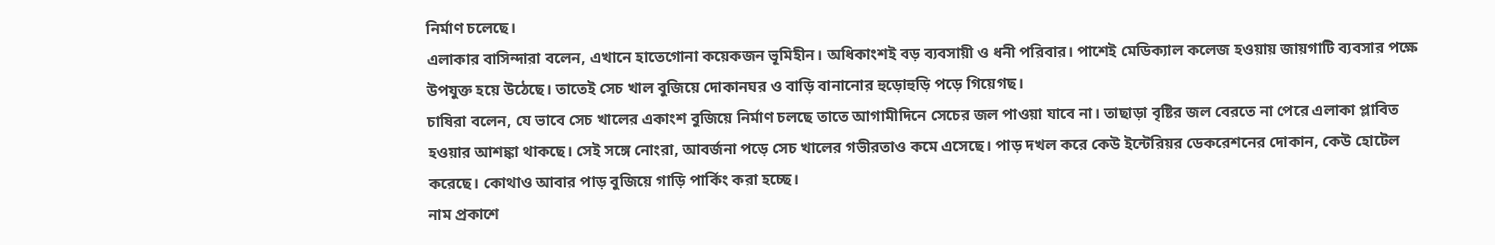নির্মাণ চলেছে।
এলাকার বাসিন্দারা বলেন, এখানে হাতেগোনা কয়েকজন ভূমিহীন। অধিকাংশই বড় ব্যবসায়ী ও ধনী পরিবার। পাশেই মেডিক্যাল কলেজ হওয়ায় জায়গাটি ব্যবসার পক্ষে উপযুক্ত হয়ে উঠেছে। তাতেই সেচ খাল বুজিয়ে দোকানঘর ও বাড়ি বানানোর হুড়োহুড়ি পড়ে গিয়েগছ।
চাষিরা বলেন, যে ভাবে সেচ খালের একাংশ বুজিয়ে নির্মাণ চলছে তাতে আগামীদিনে সেচের জল পাওয়া যাবে না। তাছাড়া বৃষ্টির জল বেরতে না পেরে এলাকা প্লাবিত হওয়ার আশঙ্কা থাকছে। সেই সঙ্গে নোংরা, আবর্জনা পড়ে সেচ খালের গভীরতাও কমে এসেছে। পাড় দখল করে কেউ ইন্টেরিয়র ডেকরেশনের দোকান, কেউ হোটেল করেছে। কোথাও আবার পাড় বুজিয়ে গাড়ি পার্কিং করা হচ্ছে।
নাম প্রকাশে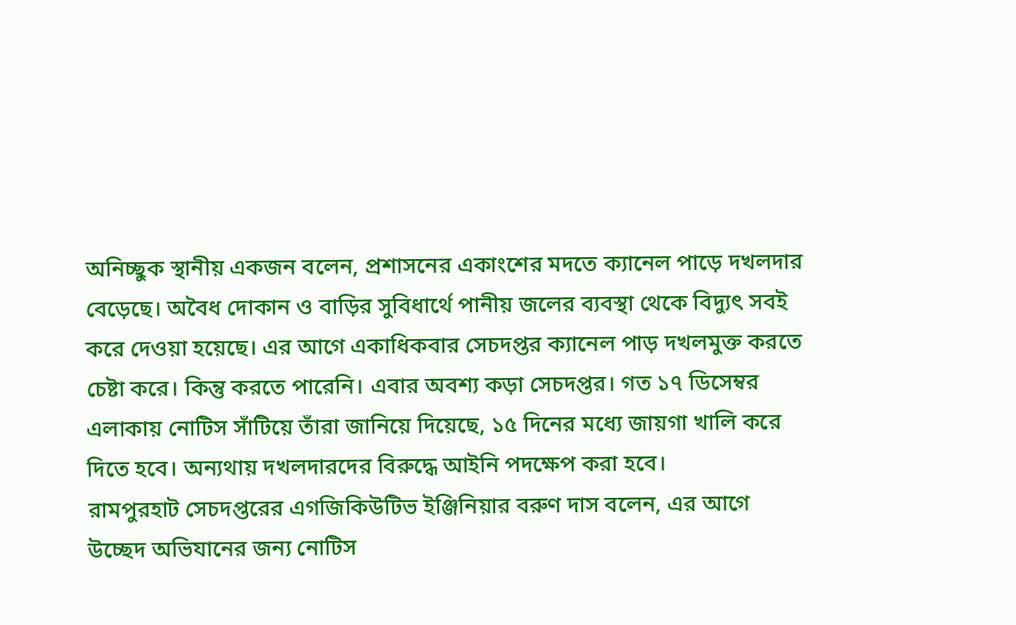অনিচ্ছুক স্থানীয় একজন বলেন, প্রশাসনের একাংশের মদতে ক্যানেল পাড়ে দখলদার বেড়েছে। অবৈধ দোকান ও বাড়ির সুবিধার্থে পানীয় জলের ব্যবস্থা থেকে বিদ্যুৎ সবই করে দেওয়া হয়েছে। এর আগে একাধিকবার সেচদপ্তর ক্যানেল পাড় দখলমুক্ত করতে চেষ্টা করে। কিন্তু করতে পারেনি। এবার অবশ্য কড়া সেচদপ্তর। গত ১৭ ডিসেম্বর এলাকায় নোটিস সাঁটিয়ে তাঁরা জানিয়ে দিয়েছে, ১৫ দিনের মধ্যে জায়গা খালি করে দিতে হবে। অন্যথায় দখলদারদের বিরুদ্ধে আইনি পদক্ষেপ করা হবে।
রামপুরহাট সেচদপ্তরের এগজিকিউটিভ ইঞ্জিনিয়ার বরুণ দাস বলেন, এর আগে উচ্ছেদ অভিযানের জন্য নোটিস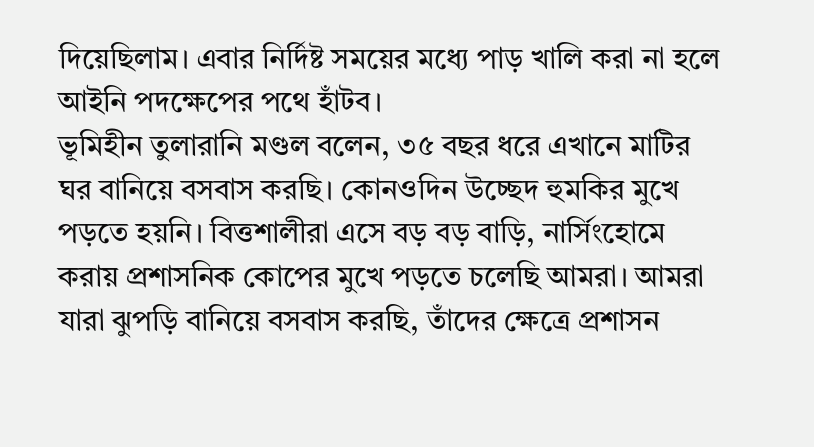দিয়েছিলাম। এবার নির্দিষ্ট সময়ের মধ্যে পাড় খালি করা না হলে আইনি পদক্ষেপের পথে হাঁটব।
ভূমিহীন তুলারানি মণ্ডল বলেন, ৩৫ বছর ধরে এখানে মাটির ঘর বানিয়ে বসবাস করছি। কোনওদিন উচ্ছেদ হুমকির মুখে পড়তে হয়নি। বিত্তশালীরা এসে বড় বড় বাড়ি, নার্সিংহোমে করায় প্রশাসনিক কোপের মুখে পড়তে চলেছি আমরা। আমরা যারা ঝুপড়ি বানিয়ে বসবাস করছি, তাঁদের ক্ষেত্রে প্রশাসন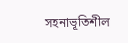সহনাভূতিশীল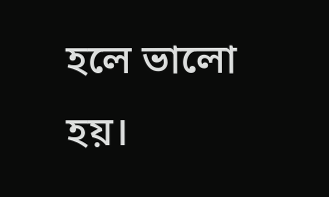হলে ভালো হয়।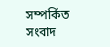সম্পর্কিত সংবাদ